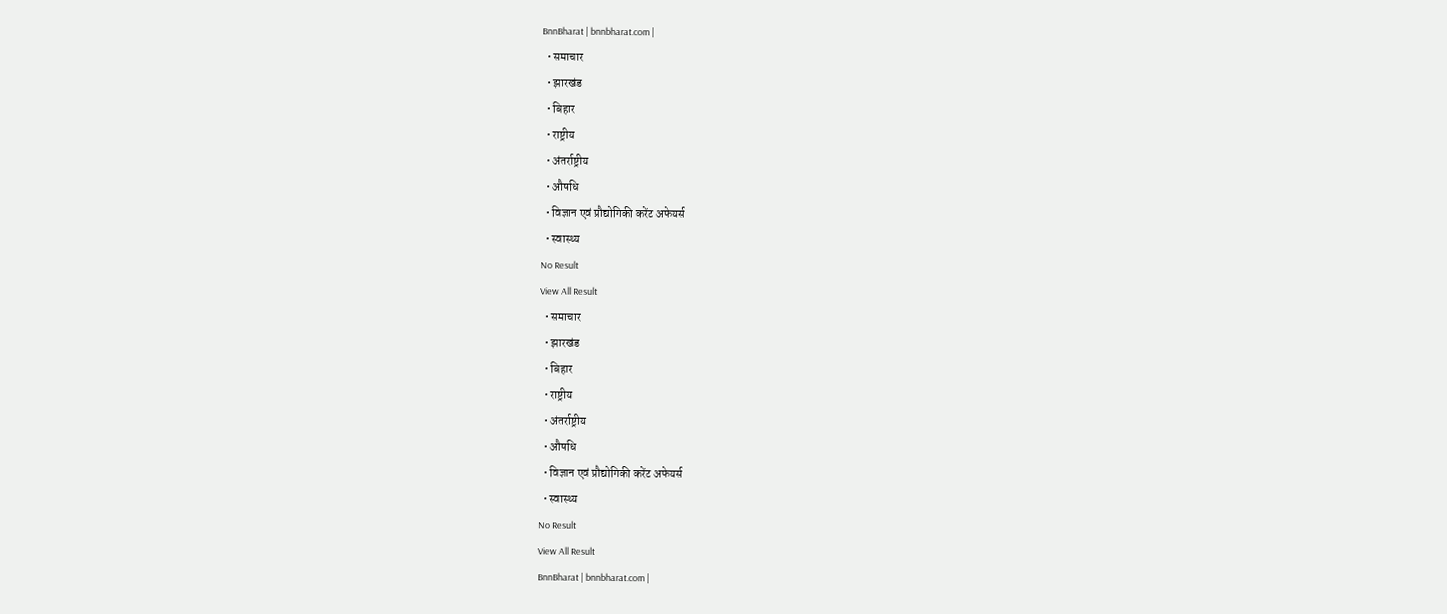BnnBharat | bnnbharat.com |
  • समाचार
  • झारखंड
  • बिहार
  • राष्ट्रीय
  • अंतर्राष्ट्रीय
  • औषधि
  • विज्ञान एवं प्रौद्योगिकी करेंट अफेयर्स
  • स्वास्थ्य
No Result
View All Result
  • समाचार
  • झारखंड
  • बिहार
  • राष्ट्रीय
  • अंतर्राष्ट्रीय
  • औषधि
  • विज्ञान एवं प्रौद्योगिकी करेंट अफेयर्स
  • स्वास्थ्य
No Result
View All Result
BnnBharat | bnnbharat.com |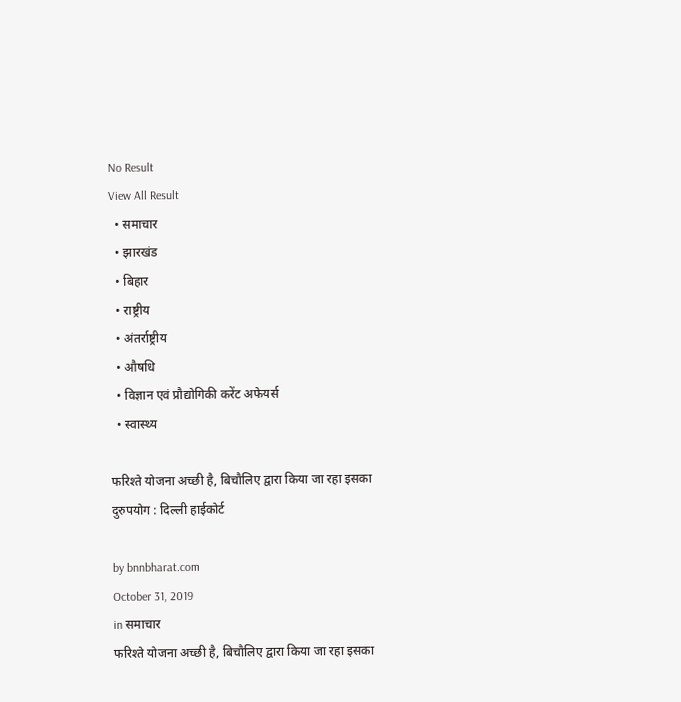No Result
View All Result
  • समाचार
  • झारखंड
  • बिहार
  • राष्ट्रीय
  • अंतर्राष्ट्रीय
  • औषधि
  • विज्ञान एवं प्रौद्योगिकी करेंट अफेयर्स
  • स्वास्थ्य

फरिश्ते योजना अच्छी है, बिचौलिए द्वारा किया जा रहा इसका दुरुपयोग : दिल्ली हाईकोर्ट

by bnnbharat.com
October 31, 2019
in समाचार
फरिश्ते योजना अच्छी है, बिचौलिए द्वारा किया जा रहा इसका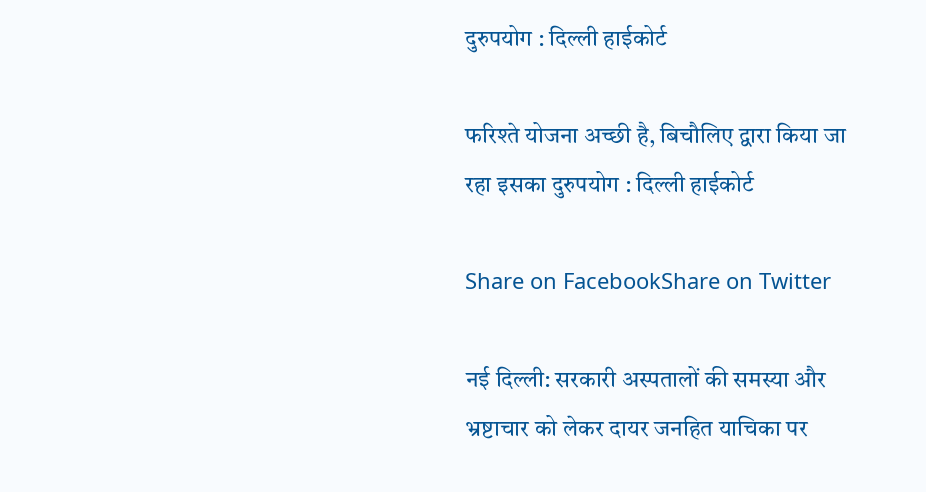दुरुपयोग : दिल्ली हाईकोर्ट

फरिश्ते योजना अच्छी है, बिचौलिए द्वारा किया जा रहा इसका दुरुपयोग : दिल्ली हाईकोर्ट

Share on FacebookShare on Twitter

नई दिल्ली: सरकारी अस्पतालों की समस्या और भ्रष्टाचार को लेकर दायर जनहित याचिका पर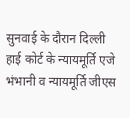सुनवाई के दौरान दिल्ली हाई कोर्ट के न्यायमूर्ति एजे भंभानी व न्यायमूर्ति जीएस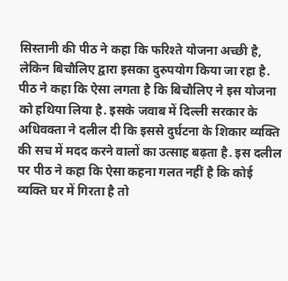सिस्तानी की पीठ ने कहा कि फरिश्ते योजना अच्छी है, लेकिन बिचौलिए द्वारा इसका दुरुपयोग किया जा रहा है. पीठ ने कहा कि ऐसा लगता है कि बिचौलिए ने इस योजना को हथिया लिया है. इसके जवाब में दिल्ली सरकार के अधिवक्ता ने दलील दी कि इससे दुर्घटना के शिकार व्यक्ति की सच में मदद करने वालों का उत्साह बढ़ता है. इस दलील पर पीठ ने कहा कि ऐसा कहना गलत नहीं है कि कोई व्यक्ति घर में गिरता है तो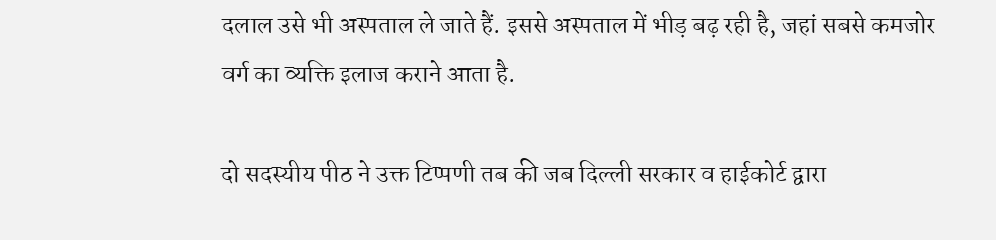दलाल उसे भी अस्पताल ले जाते हैं. इससे अस्पताल में भीड़ बढ़ रही है, जहां सबसे कमजोर वर्ग का व्यक्ति इलाज कराने आता है.

दो सदस्यीय पीठ ने उक्त टिप्पणी तब की जब दिल्ली सरकार व हाईकोर्ट द्वारा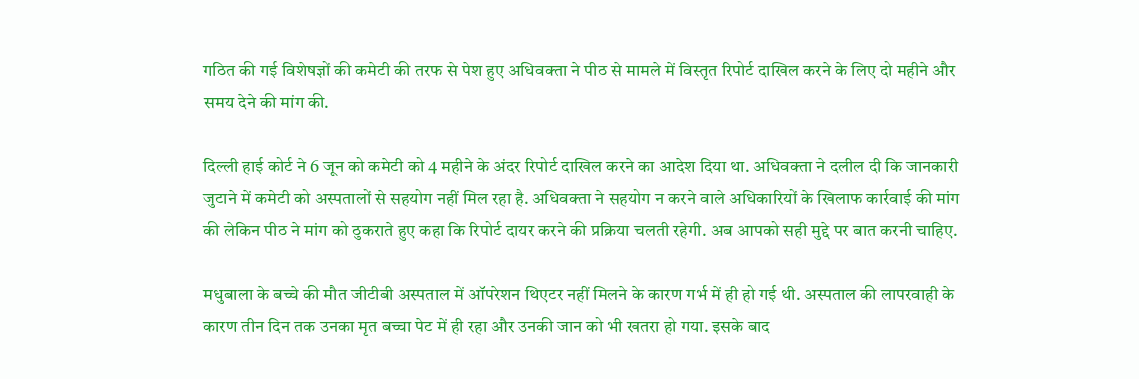गठित की गई विशेषज्ञों की कमेटी की तरफ से पेश हुए अधिवक्ता ने पीठ से मामले में विस्तृत रिपोर्ट दाखिल करने के लिए दो महीने और समय देने की मांग की.

दिल्ली हाई कोर्ट ने 6 जून को कमेटी को 4 महीने के अंदर रिपोर्ट दाखिल करने का आदेश दिया था. अधिवक्ता ने दलील दी कि जानकारी जुटाने में कमेटी को अस्पतालों से सहयोग नहीं मिल रहा है. अधिवक्ता ने सहयोग न करने वाले अधिकारियों के खिलाफ कार्रवाई की मांग की लेकिन पीठ ने मांग को ठुकराते हुए कहा कि रिपोर्ट दायर करने की प्रक्रिया चलती रहेगी. अब आपको सही मुद्दे पर बात करनी चाहिए.

मधुबाला के बच्चे की मौत जीटीबी अस्पताल में ऑपरेशन थिएटर नहीं मिलने के कारण गर्भ में ही हो गई थी. अस्पताल की लापरवाही के कारण तीन दिन तक उनका मृत बच्चा पेट में ही रहा और उनकी जान को भी खतरा हो गया. इसके बाद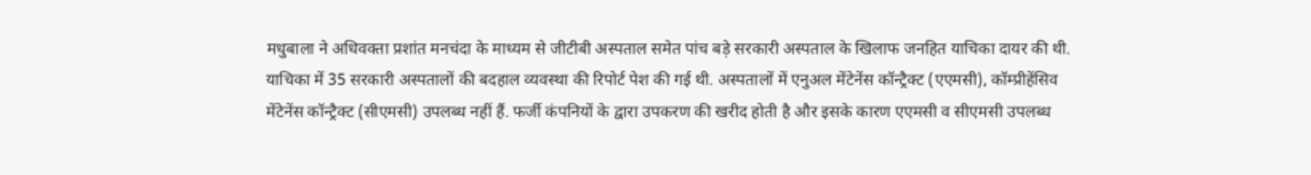मधुबाला ने अधिवक्ता प्रशांत मनचंदा के माध्यम से जीटीबी अस्पताल समेत पांच बड़े सरकारी अस्पताल के खिलाफ जनहित याचिका दायर की थी. याचिका में 35 सरकारी अस्पतालों की बदहाल व्यवस्था की रिपोर्ट पेश की गई थी. अस्पतालों में एनुअल मेंटेनेंस कॉन्ट्रैक्ट (एएमसी), कॉम्प्रीहेंसिव मेंटेनेंस कॉन्ट्रैक्ट (सीएमसी) उपलब्ध नहीं हैं. फर्जी कंपनियों के द्वारा उपकरण की खरीद होती है और इसके कारण एएमसी व सीएमसी उपलब्ध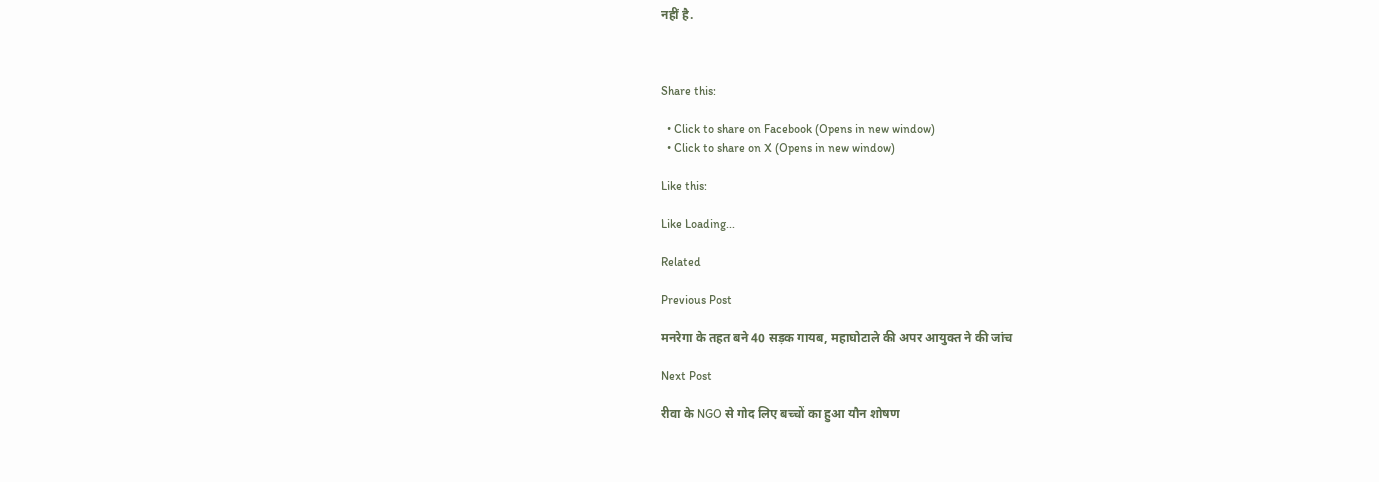नहीं है.



Share this:

  • Click to share on Facebook (Opens in new window)
  • Click to share on X (Opens in new window)

Like this:

Like Loading...

Related

Previous Post

मनरेगा के तहत बने 40 सड़क गायब, महाघोटाले की अपर आयुक्त ने की जांच

Next Post

रीवा के NGO से गोद लिए बच्चों का हुआ यौन शोषण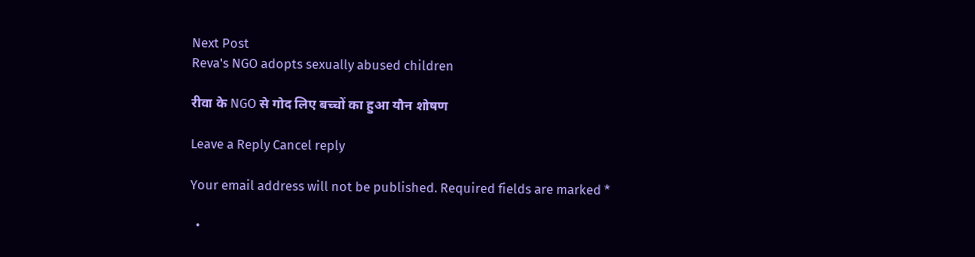Next Post
Reva's NGO adopts sexually abused children

रीवा के NGO से गोद लिए बच्चों का हुआ यौन शोषण

Leave a Reply Cancel reply

Your email address will not be published. Required fields are marked *

  •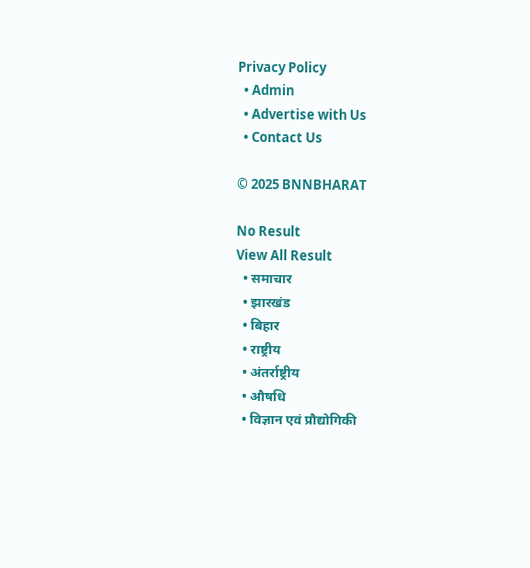Privacy Policy
  • Admin
  • Advertise with Us
  • Contact Us

© 2025 BNNBHARAT

No Result
View All Result
  • समाचार
  • झारखंड
  • बिहार
  • राष्ट्रीय
  • अंतर्राष्ट्रीय
  • औषधि
  • विज्ञान एवं प्रौद्योगिकी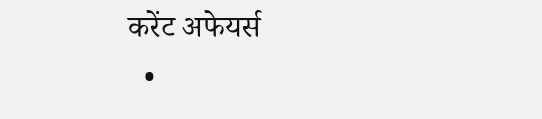करेंट अफेयर्स
  •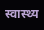स्वास्थ्य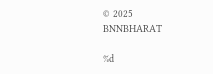© 2025 BNNBHARAT

%d